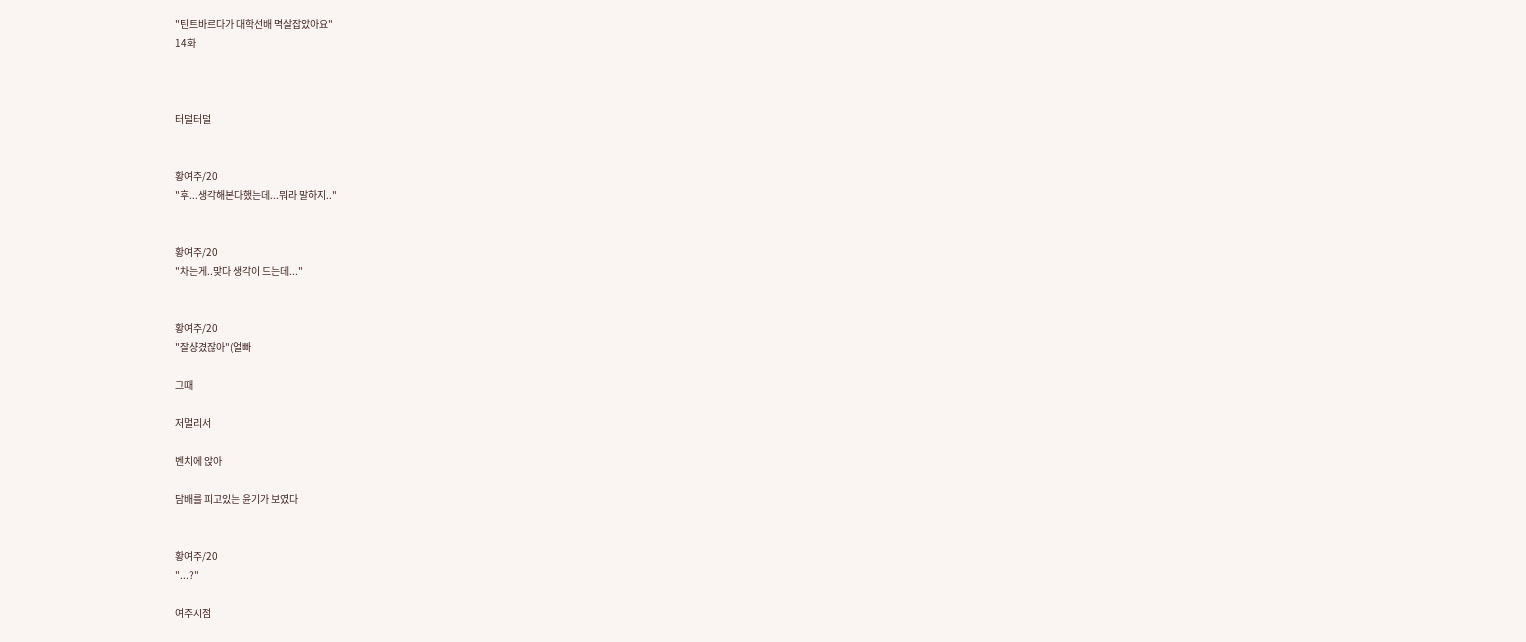"틴트바르다가 대학선배 멱살잡았아요"
14화



터덜터덜


황여주/20
"후...생각해본다했는데...뭐라 말하지.."


황여주/20
"차는게..맞다 생각이 드는데..."


황여주/20
"잘샹겼잖아"(얼빠

그때

저멀리서

벤치에 앉아

담배를 피고있는 윤기가 보였다


황여주/20
"...?"

여주시점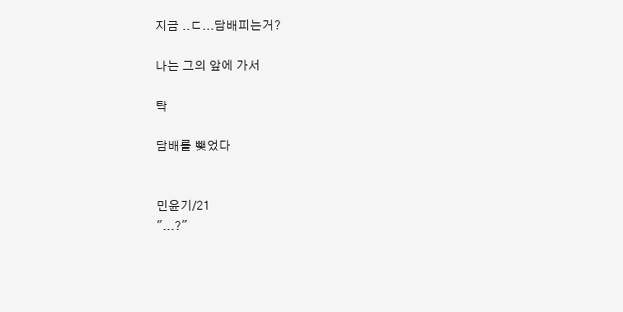지금 ..ㄷ...담배피는거?

나는 그의 앞에 가서

탁

담배를 뺒었다


민윤기/21
"...?"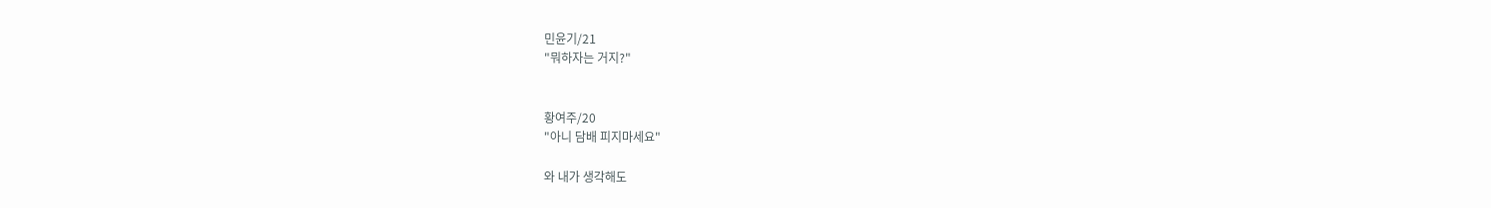민윤기/21
"뭐하자는 거지?"


황여주/20
"아니 담배 피지마세요"

와 내가 생각해도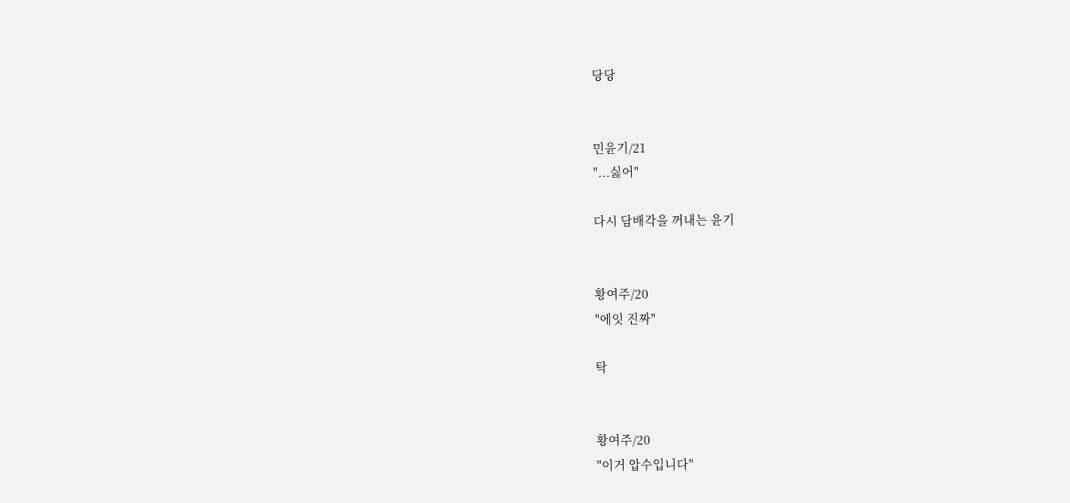당당


민윤기/21
"...싫어"

다시 담배각을 꺼내는 윤기


황여주/20
"에잇 진짜"

탁


황여주/20
"이거 압수입니다"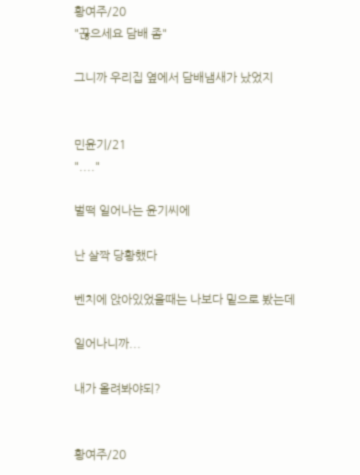황여주/20
"끊으세요 담배 좀"

그니까 우리집 옆에서 담배냄새가 났었지


민윤기/21
"...."

벌떡 일어나는 윤기씨에

난 살짝 당황했다

벤치에 앉아있었을때는 나보다 밑으로 봤는데

일어나니까...

내가 올려봐야되?


황여주/20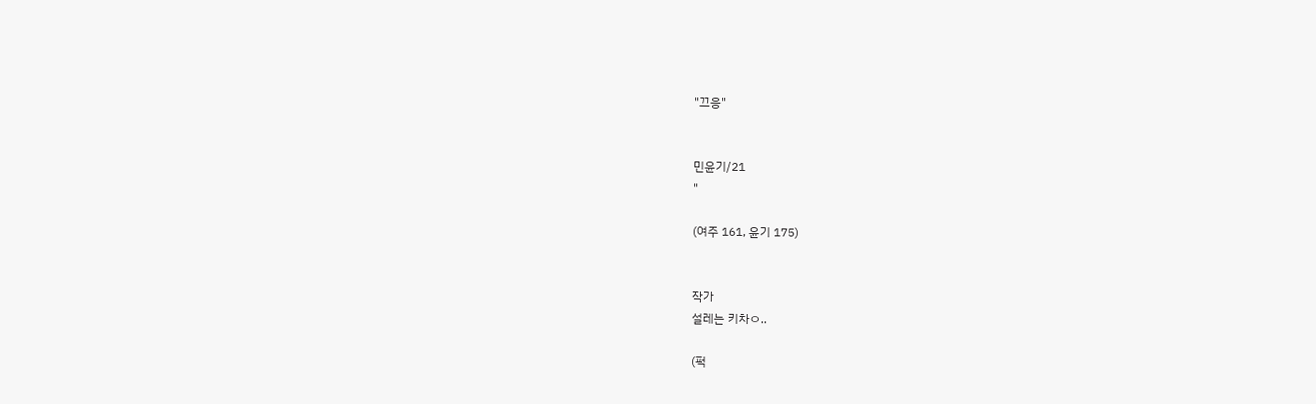"끄응"


민윤기/21
"

(여주 161, 윤기 175)


작가
설레는 키차ㅇ..

(퍽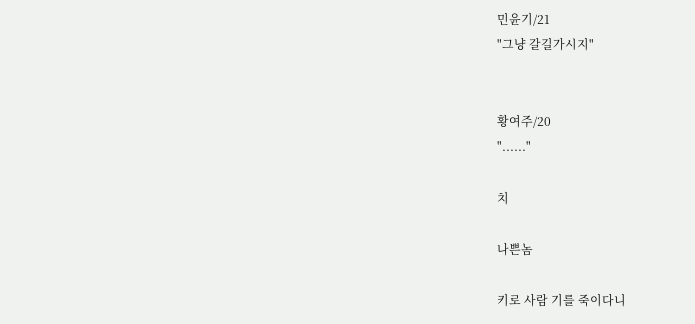민윤기/21
"그냥 갈길가시지"


황여주/20
"......"

치

나쁜놈

키로 사람 기를 죽이다니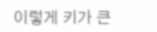이렇게 키가 큰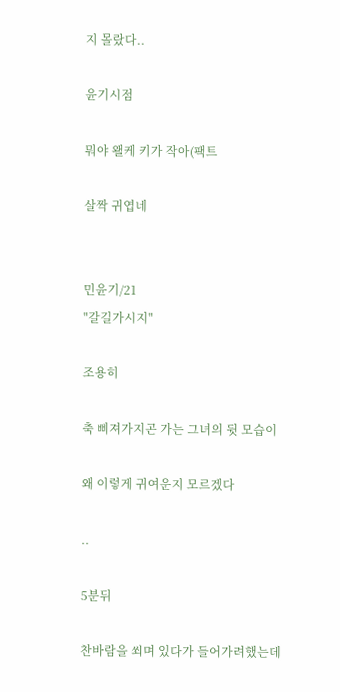지 몰랐다..

윤기시점

뭐야 왤케 키가 작아(팩트

살짝 귀엽네


민윤기/21
"갈길가시지"

조용히

축 삐져가지곤 가는 그녀의 뒷 모습이

왜 이렇게 귀여운지 모르겠다

..

5분뒤

찬바람을 쐬며 있다가 들어가려했는데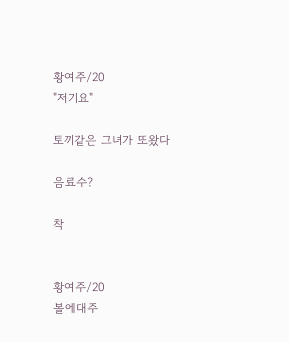황여주/20
"저기요"

토끼같은 그녀가 또왔다

음료수?

착


황여주/20
볼에대주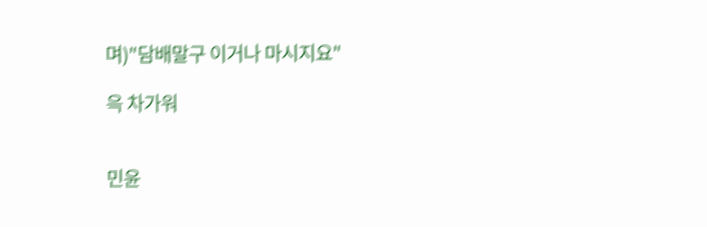며)"담배말구 이거나 마시지요"

윽 차가워


민윤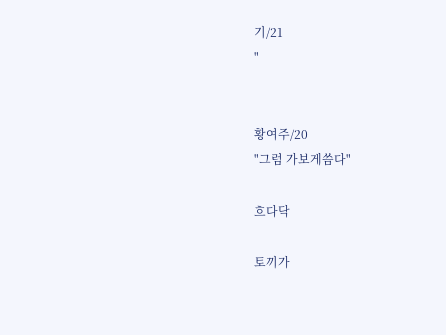기/21
"


황여주/20
"그럼 가보게씀다"

흐다닥

토끼가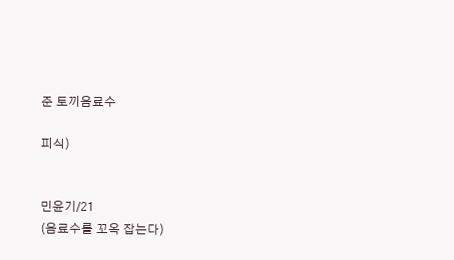준 토끼음료수

피식)


민윤기/21
(음료수를 꼬옥 잡는다)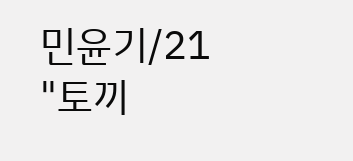민윤기/21
"토끼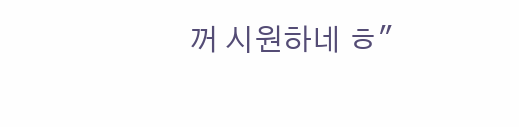꺼 시원하네 ㅎ"